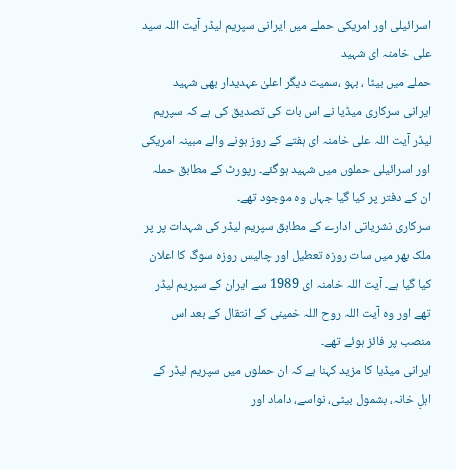اسرائیلی اور امریکی حملے میں ایرانی سپریم لیڈر آیت اللہ سید علی خامنہ ای شہید
حملے میں بیٹا ، بہو ،سمیت دیگر اعلیٰ عہدیدار بھی شہید
ایرانی سرکاری میڈیا نے اس بات کی تصدیق کی ہے کہ سپریم لیڈر آیت اللہ علی خامنہ ای ہفتے کے روز ہونے والے مبینہ امریکی اور اسرائیلی حملوں میں شہید ہوگئے۔ رپورٹ کے مطابق حملہ ان کے دفتر پر کیا گیا جہاں وہ موجود تھے۔
سرکاری نشریاتی ادارے کے مطابق سپریم لیڈر کی شہدات پر پر ملک بھر میں سات روزہ تعطیل اور چالیس روزہ سوگ کا اعلان کیا گیا ہے۔ آیت اللہ خامنہ ای 1989 سے ایران کے سپریم لیڈر تھے اور وہ آیت اللہ روح اللہ خمینی کے انتقال کے بعد اس منصب پر فائز ہوئے تھے۔
ایرانی میڈیا کا مزید کہنا ہے کہ ان حملوں میں سپریم لیڈر کے اہلِ خانہ، بشمول بیٹی، نواسے، داماد اور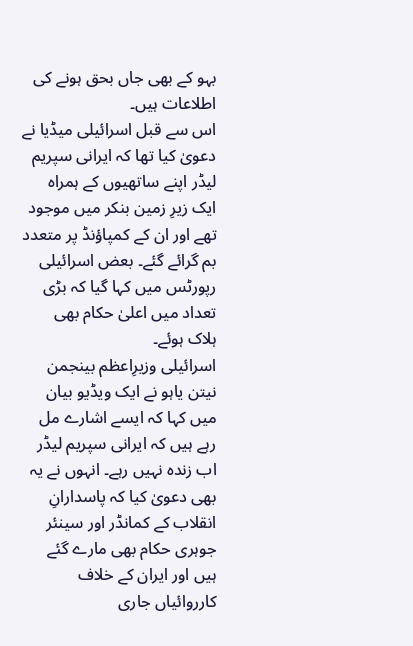بہو کے بھی جاں بحق ہونے کی اطلاعات ہیں۔
اس سے قبل اسرائیلی میڈیا نے دعویٰ کیا تھا کہ ایرانی سپریم لیڈر اپنے ساتھیوں کے ہمراہ ایک زیرِ زمین بنکر میں موجود تھے اور ان کے کمپاؤنڈ پر متعدد بم گرائے گئے۔ بعض اسرائیلی رپورٹس میں کہا گیا کہ بڑی تعداد میں اعلیٰ حکام بھی ہلاک ہوئے۔
اسرائیلی وزیرِاعظم بینجمن نیتن یاہو نے ایک ویڈیو بیان میں کہا کہ ایسے اشارے مل رہے ہیں کہ ایرانی سپریم لیڈر اب زندہ نہیں رہے۔ انہوں نے یہ بھی دعویٰ کیا کہ پاسدارانِ انقلاب کے کمانڈر اور سینئر جوہری حکام بھی مارے گئے ہیں اور ایران کے خلاف کارروائیاں جاری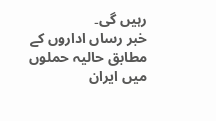رہیں گی۔
خبر رساں اداروں کے مطابق حالیہ حملوں میں ایران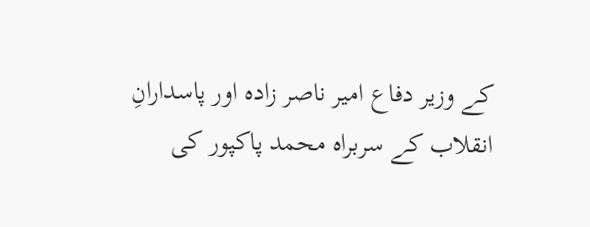کے وزیر دفاع امیر ناصر زادہ اور پاسدارانِ انقلاب کے سربراہ محمد پاکپور کی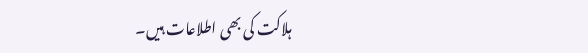ہلاکت کی بھی اطلاعات ہیں۔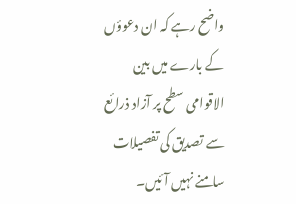واضح رہے کہ ان دعوؤں کے بارے میں بین الاقوامی سطح پر آزاد ذرائع سے تصدیق کی تفصیلات سامنے نہیں آئیں۔